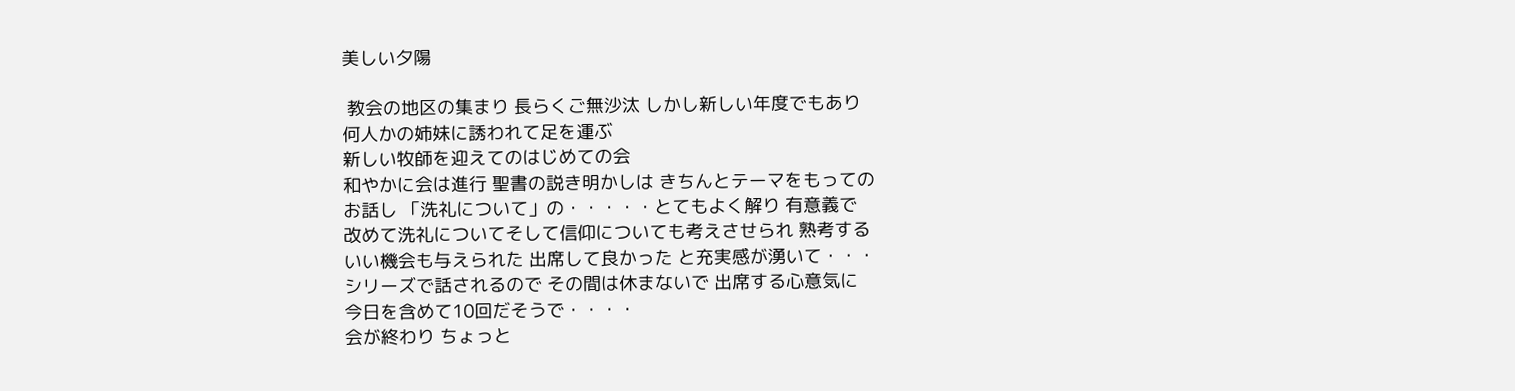美しい夕陽

 教会の地区の集まり 長らくご無沙汰 しかし新しい年度でもあり
何人かの姉妹に誘われて足を運ぶ
新しい牧師を迎えてのはじめての会
和やかに会は進行 聖書の説き明かしは きちんとテーマをもっての
お話し 「洗礼について」の・・・・・とてもよく解り 有意義で
改めて洗礼についてそして信仰についても考えさせられ 熟考する
いい機会も与えられた 出席して良かった と充実感が湧いて・・・
シリーズで話されるので その間は休まないで 出席する心意気に
今日を含めて10回だそうで・・・・
会が終わり ちょっと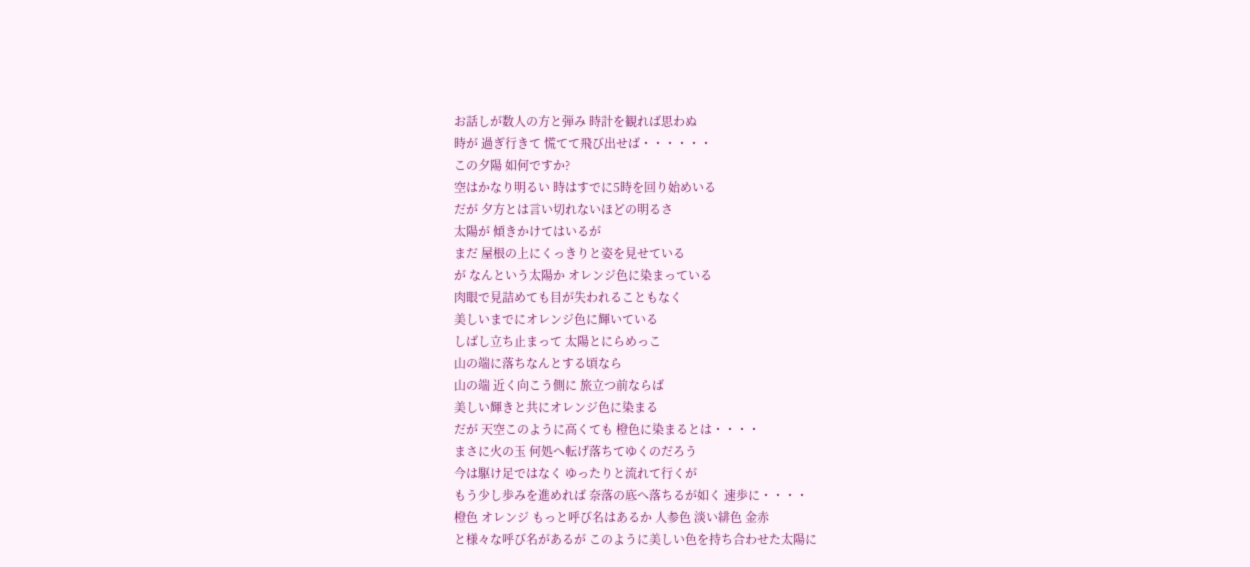お話しが数人の方と弾み 時計を観れば思わぬ
時が 過ぎ行きて 慌てて飛び出せば・・・・・・
この夕陽 如何ですか?
空はかなり明るい 時はすでに5時を回り始めいる
だが 夕方とは言い切れないほどの明るさ
太陽が 傾きかけてはいるが
まだ 屋根の上にくっきりと姿を見せている
が なんという太陽か オレンジ色に染まっている
肉眼で見詰めても目が失われることもなく
美しいまでにオレンジ色に輝いている
しばし立ち止まって 太陽とにらめっこ
山の端に落ちなんとする頃なら
山の端 近く向こう側に 旅立つ前ならば
美しい輝きと共にオレンジ色に染まる
だが 天空このように高くても 橙色に染まるとは・・・・
まさに火の玉 何処へ転げ落ちてゆくのだろう
今は駆け足ではなく ゆったりと流れて行くが
もう少し歩みを進めれば 奈落の底へ落ちるが如く 速歩に・・・・
橙色 オレンジ もっと呼び名はあるか 人参色 淡い緋色 金赤
と様々な呼び名があるが このように美しい色を持ち合わせた太陽に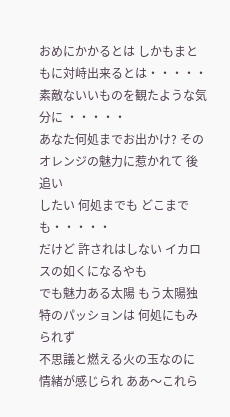おめにかかるとは しかもまともに対峙出来るとは・・・・・
素敵ないいものを観たような気分に ・・・・・
あなた何処までお出かけ? そのオレンジの魅力に惹かれて 後追い
したい 何処までも どこまでも・・・・・
だけど 許されはしない イカロスの如くになるやも
でも魅力ある太陽 もう太陽独特のパッションは 何処にもみられず
不思議と燃える火の玉なのに 情緒が感じられ ああ〜これら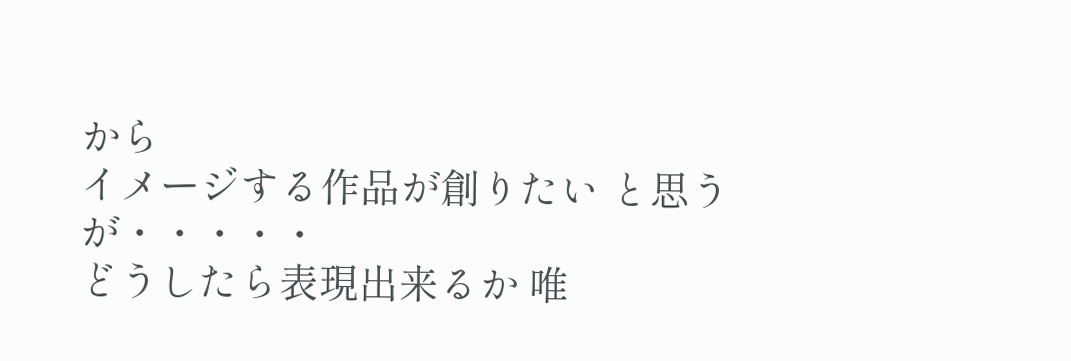から
イメージする作品が創りたい と思うが・・・・・
どうしたら表現出来るか 唯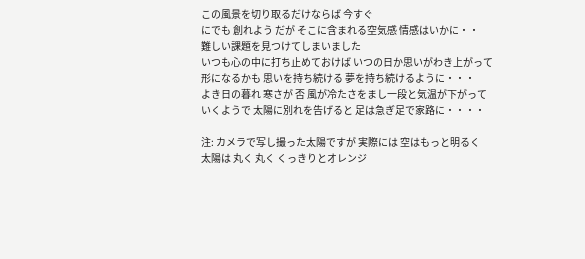この風景を切り取るだけならば 今すぐ
にでも 創れよう だが そこに含まれる空気感 情感はいかに・・
難しい課題を見つけてしまいました
いつも心の中に打ち止めておけば いつの日か思いがわき上がって
形になるかも 思いを持ち続ける 夢を持ち続けるように・・・
よき日の暮れ 寒さが 否 風が冷たさをまし一段と気温が下がって
いくようで 太陽に別れを告げると 足は急ぎ足で家路に・・・・

注: カメラで写し撮った太陽ですが 実際には 空はもっと明るく
太陽は 丸く 丸く くっきりとオレンジ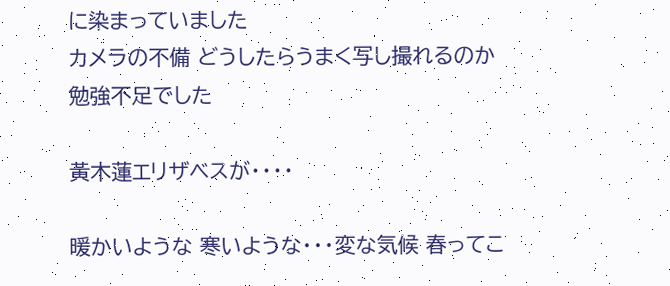に染まっていました
カメラの不備 どうしたらうまく写し撮れるのか 勉強不足でした

黃木蓮エリザベスが・・・・

暖かいような 寒いような・・・変な気候 春ってこ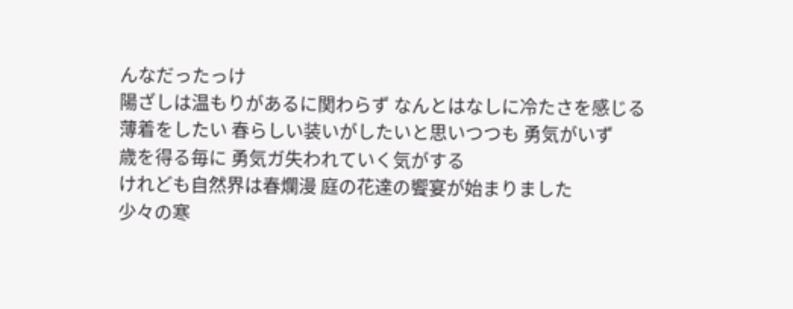んなだったっけ
陽ざしは温もりがあるに関わらず なんとはなしに冷たさを感じる
薄着をしたい 春らしい装いがしたいと思いつつも 勇気がいず
歳を得る毎に 勇気ガ失われていく気がする
けれども自然界は春爛漫 庭の花達の饗宴が始まりました
少々の寒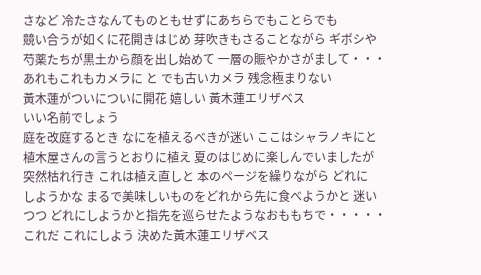さなど 冷たさなんてものともせずにあちらでもことらでも
競い合うが如くに花開きはじめ 芽吹きもさることながら ギボシや
芍薬たちが黒土から顔を出し始めて 一層の賑やかさがまして・・・
あれもこれもカメラに と でも古いカメラ 残念極まりない
黃木蓮がついについに開花 嬉しい 黃木蓮エリザベス
いい名前でしょう
庭を改庭するとき なにを植えるべきが迷い ここはシャラノキにと
植木屋さんの言うとおりに植え 夏のはじめに楽しんでいましたが
突然枯れ行き これは植え直しと 本のページを繰りながら どれに
しようかな まるで美味しいものをどれから先に食べようかと 迷い
つつ どれにしようかと指先を巡らせたようなおももちで・・・・・
これだ これにしよう 決めた黃木蓮エリザベス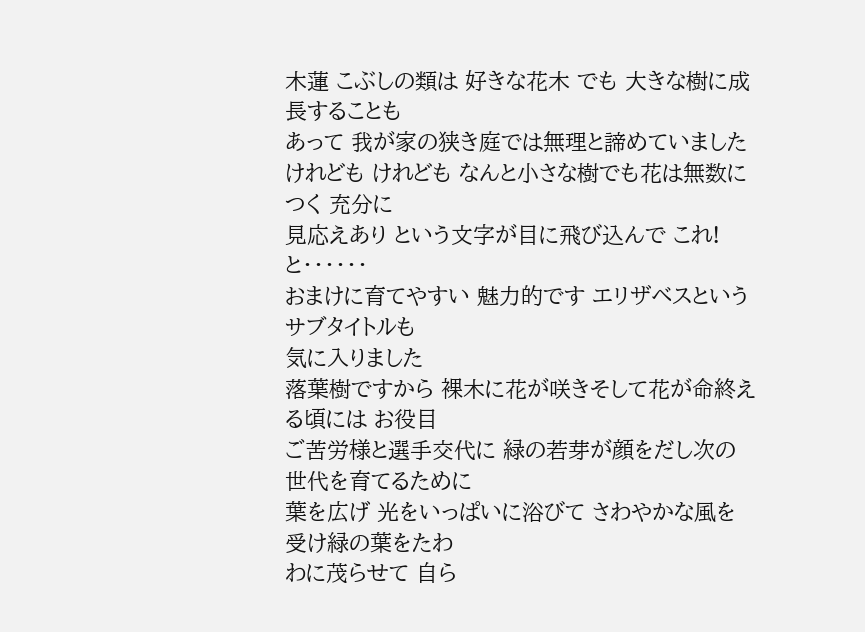木蓮 こぶしの類は 好きな花木 でも 大きな樹に成長することも
あって 我が家の狭き庭では無理と諦めていました
けれども けれども なんと小さな樹でも花は無数につく 充分に
見応えあり という文字が目に飛び込んで これ!と・・・・・・
おまけに育てやすい 魅力的です エリザベスというサブタイトルも
気に入りました
落葉樹ですから 裸木に花が咲きそして花が命終える頃には お役目
ご苦労様と選手交代に 緑の若芽が顔をだし次の世代を育てるために
葉を広げ 光をいっぱいに浴びて さわやかな風を受け緑の葉をたわ
わに茂らせて 自ら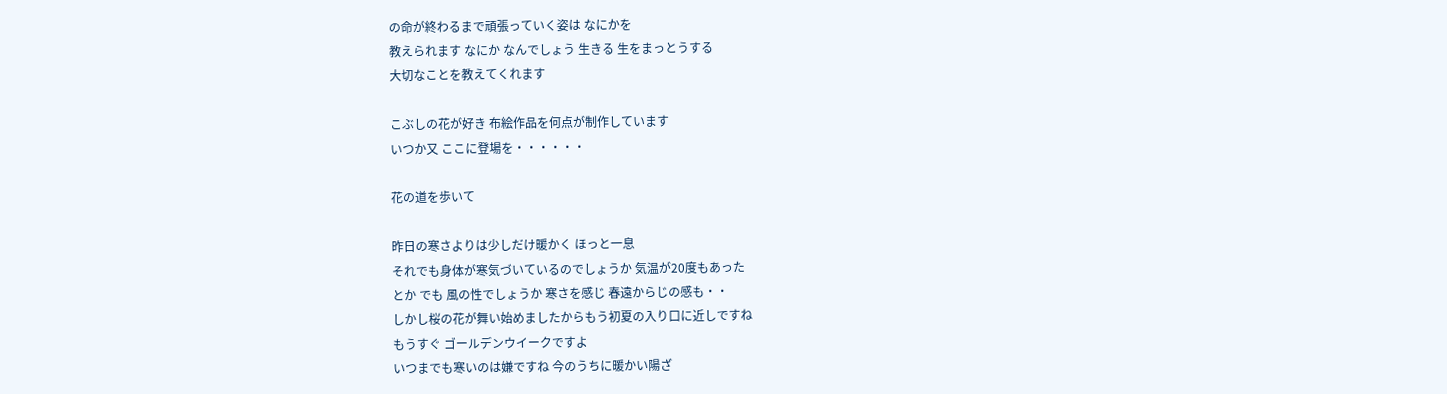の命が終わるまで頑張っていく姿は なにかを
教えられます なにか なんでしょう 生きる 生をまっとうする
大切なことを教えてくれます

こぶしの花が好き 布絵作品を何点が制作しています
いつか又 ここに登場を・・・・・・

花の道を歩いて

昨日の寒さよりは少しだけ暖かく ほっと一息
それでも身体が寒気づいているのでしょうか 気温が20度もあった
とか でも 風の性でしょうか 寒さを感じ 春遠からじの感も・・
しかし桜の花が舞い始めましたからもう初夏の入り口に近しですね
もうすぐ ゴールデンウイークですよ
いつまでも寒いのは嫌ですね 今のうちに暖かい陽ざ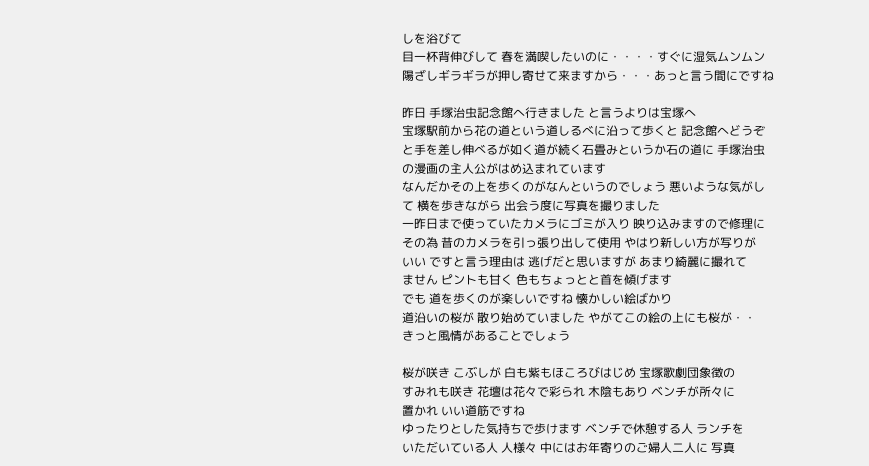しを浴びて
目一杯背伸びして 春を満喫したいのに・・・・すぐに湿気ムンムン
陽ざしギラギラが押し寄せて来ますから・・・あっと言う間にですね

昨日 手塚治虫記念館へ行きました と言うよりは宝塚へ
宝塚駅前から花の道という道しるべに沿って歩くと 記念館へどうぞ
と手を差し伸べるが如く道が続く石畳みというか石の道に 手塚治虫
の漫画の主人公がはめ込まれています
なんだかその上を歩くのがなんというのでしょう 悪いような気がし
て 横を歩きながら 出会う度に写真を撮りました
一昨日まで使っていたカメラにゴミが入り 映り込みますので修理に
その為 昔のカメラを引っ張り出して使用 やはり新しい方が写りが
いい ですと言う理由は 逃げだと思いますが あまり綺麗に撮れて
ません ピントも甘く 色もちょっとと首を傾げます
でも 道を歩くのが楽しいですね 懐かしい絵ばかり
道沿いの桜が 散り始めていました やがてこの絵の上にも桜が・・
きっと風情があることでしょう

桜が咲き こぶしが 白も紫もほころびはじめ 宝塚歌劇団象徴の
すみれも咲き 花壇は花々で彩られ 木陰もあり ベンチが所々に
置かれ いい道筋ですね
ゆったりとした気持ちで歩けます ベンチで休憩する人 ランチを
いただいている人 人様々 中にはお年寄りのご婦人二人に 写真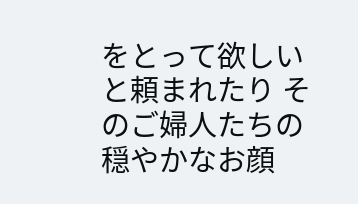をとって欲しいと頼まれたり そのご婦人たちの 穏やかなお顔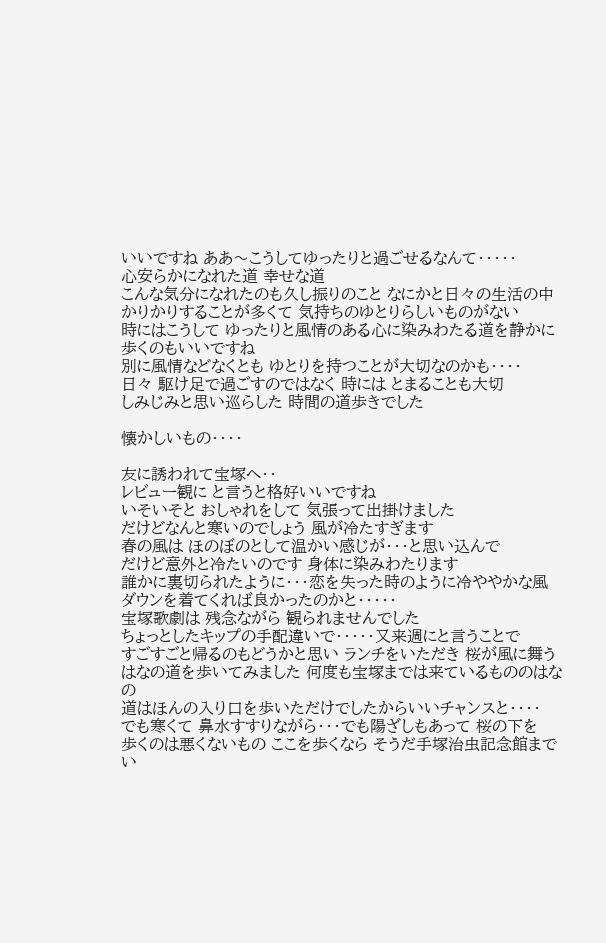いいですね ああ〜こうしてゆったりと過ごせるなんて・・・・・
心安らかになれた道 幸せな道
こんな気分になれたのも久し振りのこと なにかと日々の生活の中
かりかりすることが多くて 気持ちのゆとりらしいものがない
時にはこうして ゆったりと風情のある心に染みわたる道を静かに
歩くのもいいですね
別に風情などなくとも ゆとりを持つことが大切なのかも・・・・
日々 駆け足で過ごすのではなく 時には とまることも大切
しみじみと思い巡らした 時間の道歩きでした

懐かしいもの・・・・

友に誘われて宝塚へ・・
レビュー観に と言うと格好いいですね
いそいそと おしゃれをして 気張って出掛けました
だけどなんと寒いのでしょう 風が冷たすぎます
春の風は ほのぼのとして温かい感じが・・・と思い込んで
だけど意外と冷たいのです 身体に染みわたります
誰かに裏切られたように・・・恋を失った時のように冷ややかな風
ダウンを着てくれば良かったのかと・・・・・
宝塚歌劇は 残念ながら 観られませんでした
ちょっとしたキップの手配違いで・・・・・又来週にと言うことで
すごすごと帰るのもどうかと思い ランチをいただき 桜が風に舞う
はなの道を歩いてみました 何度も宝塚までは来ているもののはなの
道はほんの入り口を歩いただけでしたからいいチャンスと・・・・
でも寒くて 鼻水すすりながら・・・でも陽ざしもあって 桜の下を
歩くのは悪くないもの ここを歩くなら そうだ手塚治虫記念館まで
い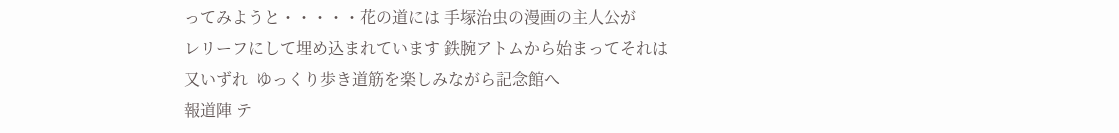ってみようと・・・・・花の道には 手塚治虫の漫画の主人公が
レリーフにして埋め込まれています 鉄腕アトムから始まってそれは
又いずれ  ゆっくり歩き道筋を楽しみながら記念館へ
報道陣 テ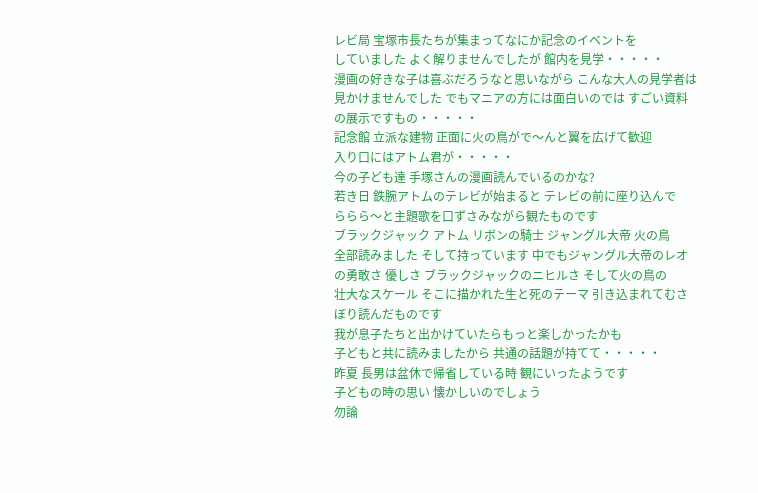レビ局 宝塚市長たちが集まってなにか記念のイベントを
していました よく解りませんでしたが 館内を見学・・・・・
漫画の好きな子は喜ぶだろうなと思いながら こんな大人の見学者は
見かけませんでした でもマニアの方には面白いのでは すごい資料
の展示ですもの・・・・・
記念館 立派な建物 正面に火の鳥がで〜んと翼を広げて歓迎
入り口にはアトム君が・・・・・
今の子ども達 手塚さんの漫画読んでいるのかな?
若き日 鉄腕アトムのテレビが始まると テレビの前に座り込んで
ららら〜と主題歌を口ずさみながら観たものです
ブラックジャック アトム リボンの騎士 ジャングル大帝 火の鳥
全部読みました そして持っています 中でもジャングル大帝のレオ
の勇敢さ 優しさ ブラックジャックのニヒルさ そして火の鳥の
壮大なスケール そこに描かれた生と死のテーマ 引き込まれてむさ
ぼり読んだものです
我が息子たちと出かけていたらもっと楽しかったかも
子どもと共に読みましたから 共通の話題が持てて・・・・・
昨夏 長男は盆休で帰省している時 観にいったようです
子どもの時の思い 懐かしいのでしょう
勿論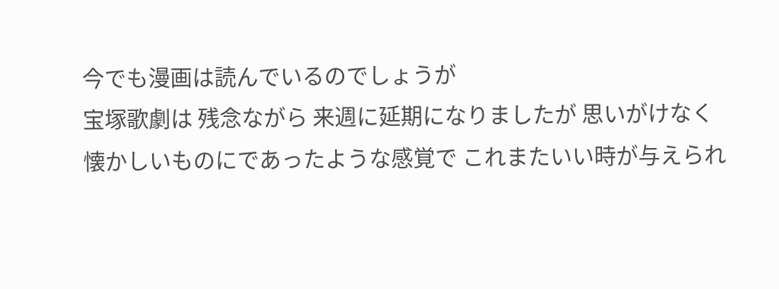今でも漫画は読んでいるのでしょうが
宝塚歌劇は 残念ながら 来週に延期になりましたが 思いがけなく
懐かしいものにであったような感覚で これまたいい時が与えられ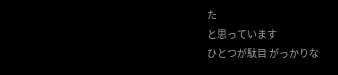た
と思っています
ひとつが駄目 がっかりな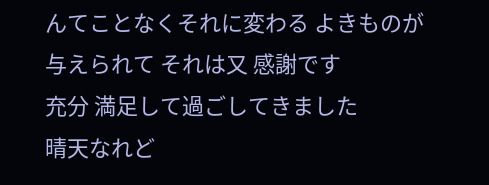んてことなくそれに変わる よきものが
与えられて それは又 感謝です
充分 満足して過ごしてきました
晴天なれど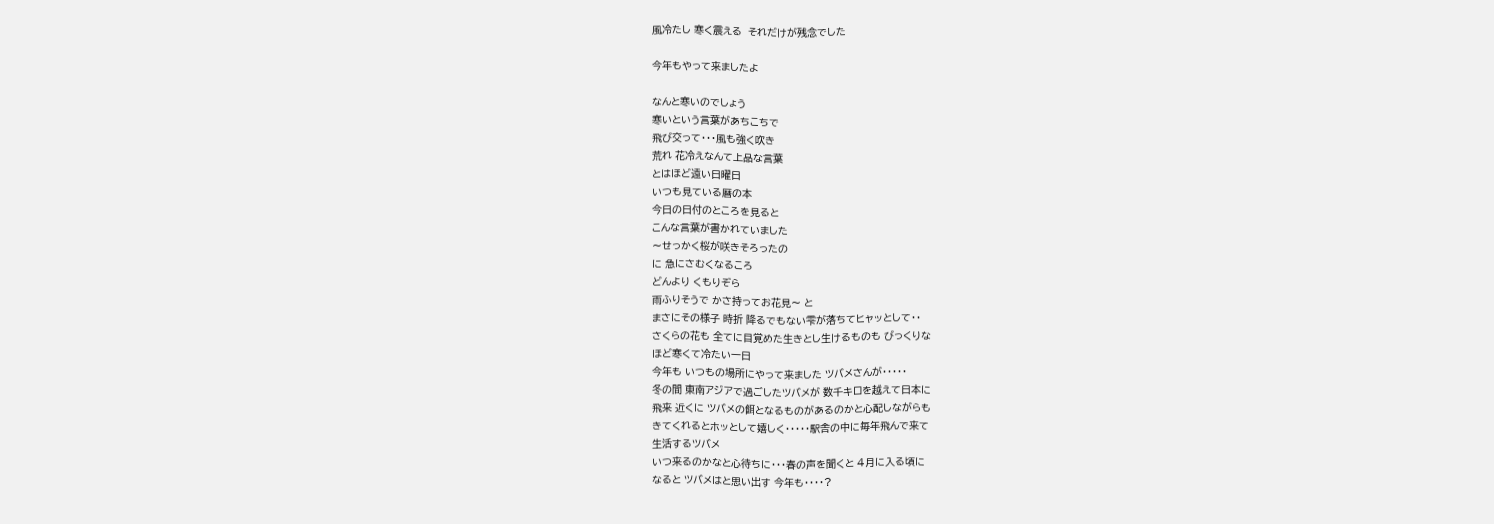風冷たし 寒く震える  それだけが残念でした

今年もやって来ましたよ

なんと寒いのでしょう
寒いという言葉があちこちで
飛び交って・・・風も強く吹き
荒れ 花冷えなんて上品な言葉
とはほど遠い日曜日
いつも見ている暦の本
今日の日付のところを見ると
こんな言葉が書かれていました
〜せっかく桜が咲きそろったの
に 急にさむくなるころ
どんより くもりぞら
雨ふりそうで かさ持ってお花見〜 と
まさにその様子 時折 降るでもない雫が落ちてヒャッとして・・
さくらの花も 全てに目覚めた生きとし生けるものも びっくりな
ほど寒くて冷たい一日
今年も いつもの場所にやって来ました ツバメさんが・・・・・
冬の間 東南アジアで過ごしたツバメが 数千キロを越えて日本に
飛来 近くに ツバメの餌となるものがあるのかと心配しながらも
きてくれるとホッとして嬉しく・・・・・駅舎の中に毎年飛んで来て
生活するツバメ
いつ来るのかなと心待ちに・・・春の声を聞くと 4月に入る頃に
なると ツバメはと思い出す 今年も・・・・?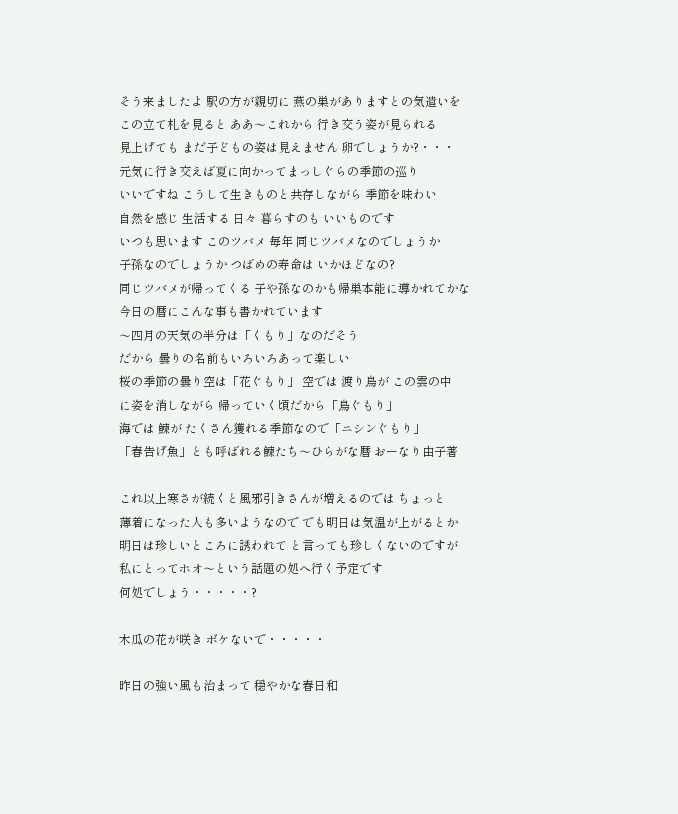そう来ましたよ 駅の方が親切に 燕の巣がありますとの気遣いを
この立て札を見ると ああ〜これから 行き交う姿が見られる
見上げても まだ子どもの姿は見えません 卵でしょうか?・・・
元気に行き交えば夏に向かってまっしぐらの季節の巡り
いいですね こうして生きものと共存しながら 季節を味わい
自然を感じ 生活する 日々 暮らすのも いいものです
いつも思います このツバメ 毎年 同じツバメなのでしょうか
子孫なのでしょうか つばめの寿命は いかほどなの?
同じツバメが帰ってくる 子や孫なのかも帰巣本能に導かれてかな
今日の暦にこんな事も書かれています
〜四月の天気の半分は「くもり」なのだそう
だから 曇りの名前もいろいろあって楽しい
桜の季節の曇り空は「花ぐもり」 空では 渡り鳥が この雲の中
に姿を消しながら 帰っていく頃だから「鳥ぐもり」
海では 鰊が たくさん獲れる季節なので「ニシンぐもり」
「春告げ魚」とも呼ばれる鰊たち〜ひらがな暦 おーなり由子著

これ以上寒さが続くと風邪引きさんが増えるのでは ちょっと
薄着になった人も多いようなので でも明日は気温が上がるとか
明日は珍しいところに誘われて と言っても珍しくないのですが
私にとってホオ〜という話題の処へ行く予定です
何処でしょう・・・・・?

木瓜の花が咲き ボケないで・・・・・

昨日の強い風も治まって 穏やかな春日和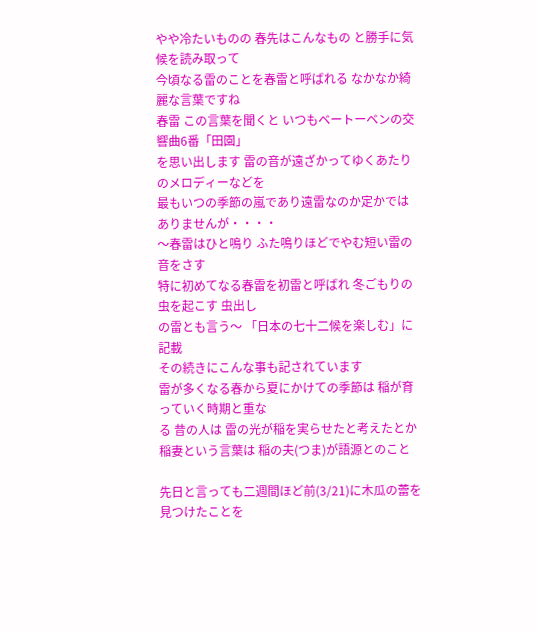やや冷たいものの 春先はこんなもの と勝手に気候を読み取って
今頃なる雷のことを春雷と呼ばれる なかなか綺麗な言葉ですね
春雷 この言葉を聞くと いつもベートーベンの交響曲6番「田園」
を思い出します 雷の音が遠ざかってゆくあたりのメロディーなどを
最もいつの季節の嵐であり遠雷なのか定かではありませんが・・・・
〜春雷はひと鳴り ふた鳴りほどでやむ短い雷の音をさす
特に初めてなる春雷を初雷と呼ばれ 冬ごもりの虫を起こす 虫出し
の雷とも言う〜 「日本の七十二候を楽しむ」に記載
その続きにこんな事も記されています
雷が多くなる春から夏にかけての季節は 稲が育っていく時期と重な
る 昔の人は 雷の光が稲を実らせたと考えたとか
稲妻という言葉は 稲の夫(つま)が語源とのこと

先日と言っても二週間ほど前(3/21)に木瓜の蕾を見つけたことを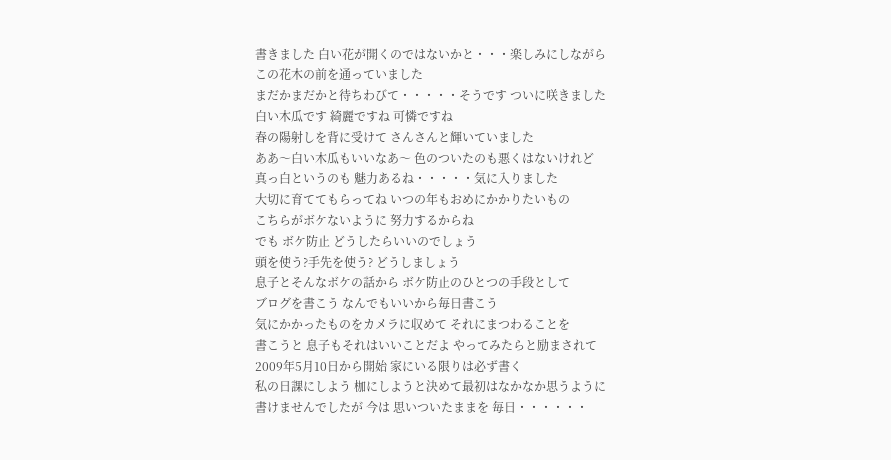書きました 白い花が開くのではないかと・・・楽しみにしながら
この花木の前を通っていました
まだかまだかと待ちわびて・・・・・そうです ついに咲きました
白い木瓜です 綺麗ですね 可憐ですね
春の陽射しを背に受けて さんさんと輝いていました
ああ〜白い木瓜もいいなあ〜 色のついたのも悪くはないけれど
真っ白というのも 魅力あるね・・・・・気に入りました
大切に育ててもらってね いつの年もおめにかかりたいもの
こちらがボケないように 努力するからね
でも ボケ防止 どうしたらいいのでしょう
頭を使う?手先を使う? どうしましょう
息子とそんなボケの話から ボケ防止のひとつの手段として
ブログを書こう なんでもいいから毎日書こう
気にかかったものをカメラに収めて それにまつわることを
書こうと 息子もそれはいいことだよ やってみたらと励まされて
2009年5月10日から開始 家にいる限りは必ず書く
私の日課にしよう 枷にしようと決めて最初はなかなか思うように
書けませんでしたが 今は 思いついたままを 毎日・・・・・・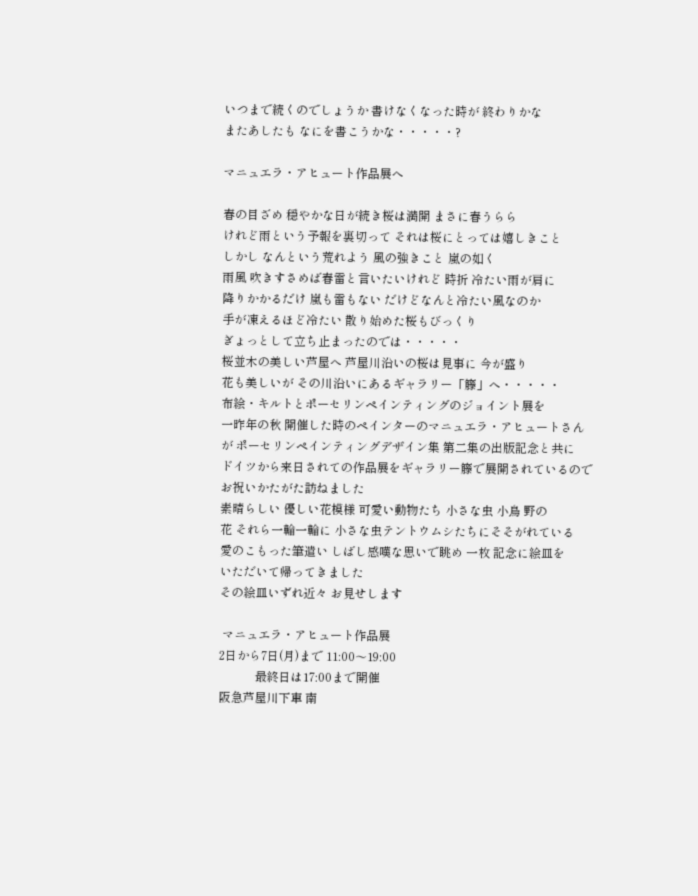いつまで続くのでしょうか 書けなくなった時が 終わりかな
またあしたも なにを書こうかな・・・・・?

マニュエラ・アヒュート作品展へ

春の目ざめ 穏やかな日が続き桜は満開 まさに春うらら
けれど雨という予報を裏切って それは桜にとっては嬉しきこと
しかし なんという荒れよう 風の強きこと 嵐の如く
雨風 吹きすさめば春雷と言いたいけれど 時折 冷たい雨が肩に
降りかかるだけ 嵐も雷もない だけどなんと冷たい風なのか
手が凍えるほど冷たい 散り始めた桜もびっくり
ぎょっとして立ち止まったのでは・・・・・
桜並木の美しい芦屋へ 芦屋川沿いの桜は見事に 今が盛り
花も美しいが その川沿いにあるギャラリー「籐」へ・・・・・
布絵・キルトとポーセリンペインティングのジョイント展を
一昨年の秋 開催した時のペインターのマニュエラ・アヒュートさん
が ポーセリンペインティングデザイン集 第二集の出版記念と共に
ドイツから来日されての作品展をギャラリー籐で展開されているので
お祝いかたがた訪ねました
素晴らしい 優しい花模様 可愛い動物たち 小さな虫 小鳥 野の
花 それら一輪一輪に 小さな虫テントウムシたちにそそがれている
愛のこもった筆遣い しばし感嘆な思いで眺め 一枚 記念に絵皿を
いただいて帰ってきました
その絵皿いずれ近々 お見せします

 マニュエラ・アヒュート作品展
2日から7日(月)まで 11:00〜19:00
            最終日は17:00まで開催
阪急芦屋川下車 南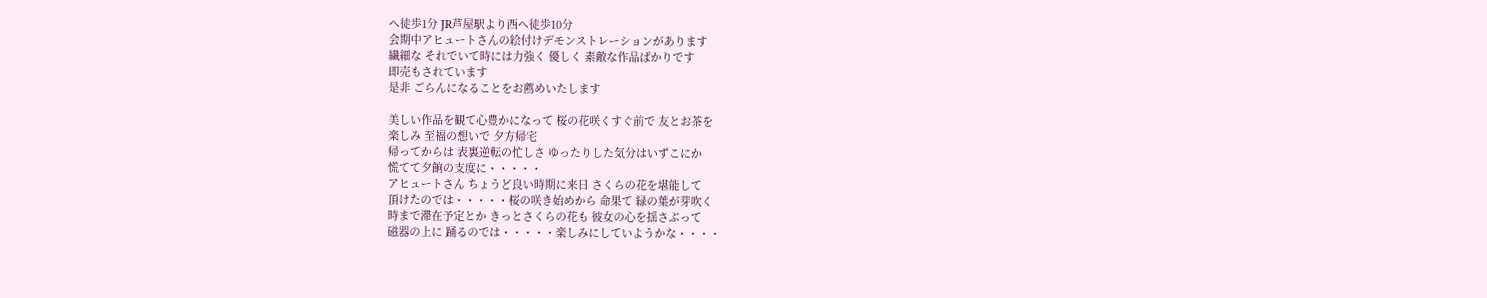へ徒歩1分 JR芦屋駅より西へ徒歩10分
会期中アヒュートさんの絵付けデモンストレーションがあります
繊細な それでいて時には力強く 優しく 素敵な作品ばかりです
即売もされています
是非 ごらんになることをお薦めいたします

美しい作品を観て心豊かになって 桜の花咲くすぐ前で 友とお茶を
楽しみ 至福の想いで 夕方帰宅
帰ってからは 表裏逆転の忙しさ ゆったりした気分はいずこにか
慌てて夕餉の支度に・・・・・
アヒュートさん ちょうど良い時期に来日 さくらの花を堪能して
頂けたのでは・・・・・桜の咲き始めから 命果て 緑の葉が芽吹く
時まで滞在予定とか きっとさくらの花も 彼女の心を揺さぶって
磁器の上に 踊るのでは・・・・・楽しみにしていようかな・・・・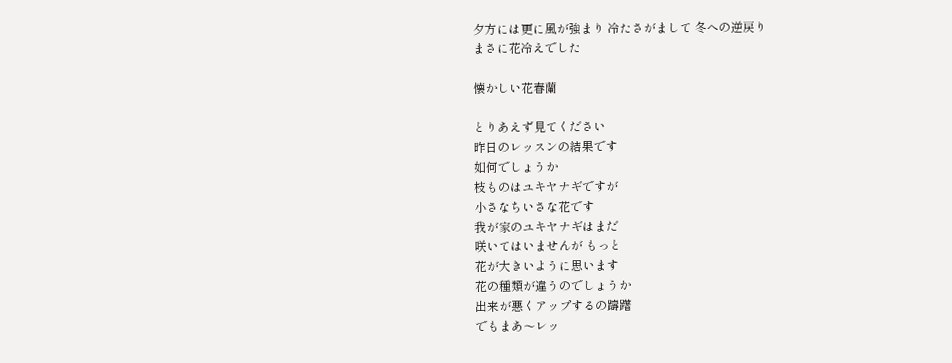夕方には更に風が強まり 冷たさがまして 冬への逆戻り
まさに花冷えでした

懐かしい花春蘭

とりあえず見てください
昨日のレッスンの結果です
如何でしょうか
枝ものはユキヤナギですが
小さなちいさな花です
我が家のユキヤナギはまだ
咲いてはいませんが もっと
花が大きいように思います
花の種類が違うのでしょうか
出来が悪くアップするの躊躇
でもまあ〜レッ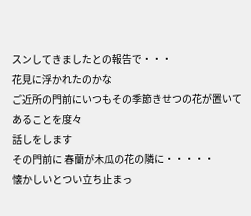スンしてきましたとの報告で・・・
花見に浮かれたのかな
ご近所の門前にいつもその季節きせつの花が置いてあることを度々
話しをします
その門前に 春蘭が木瓜の花の隣に・・・・・
懐かしいとつい立ち止まっ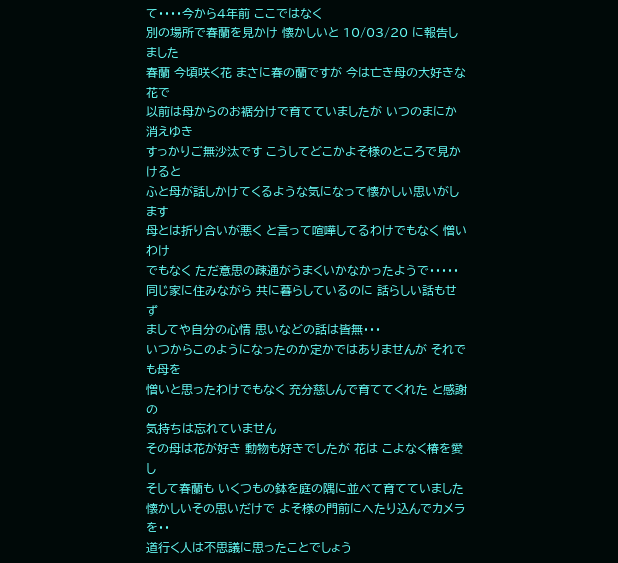て・・・・今から4年前 ここではなく
別の場所で春蘭を見かけ 懐かしいと 10/03/20 に報告しました
春蘭 今頃咲く花 まさに春の蘭ですが 今は亡き母の大好きな花で
以前は母からのお裾分けで育てていましたが いつのまにか消えゆき
すっかりご無沙汰です こうしてどこかよそ様のところで見かけると
ふと母が話しかけてくるような気になって懐かしい思いがします
母とは折り合いが悪く と言って喧嘩してるわけでもなく 憎いわけ
でもなく ただ意思の疎通がうまくいかなかったようで・・・・・
同じ家に住みながら 共に暮らしているのに 話らしい話もせず
ましてや自分の心情 思いなどの話は皆無・・・
いつからこのようになったのか定かではありませんが それでも母を
憎いと思ったわけでもなく 充分慈しんで育ててくれた と感謝の
気持ちは忘れていません
その母は花が好き 動物も好きでしたが 花は こよなく椿を愛し
そして春蘭も いくつもの鉢を庭の隅に並べて育てていました
懐かしいその思いだけで よそ様の門前にへたり込んでカメラを・・
道行く人は不思議に思ったことでしょう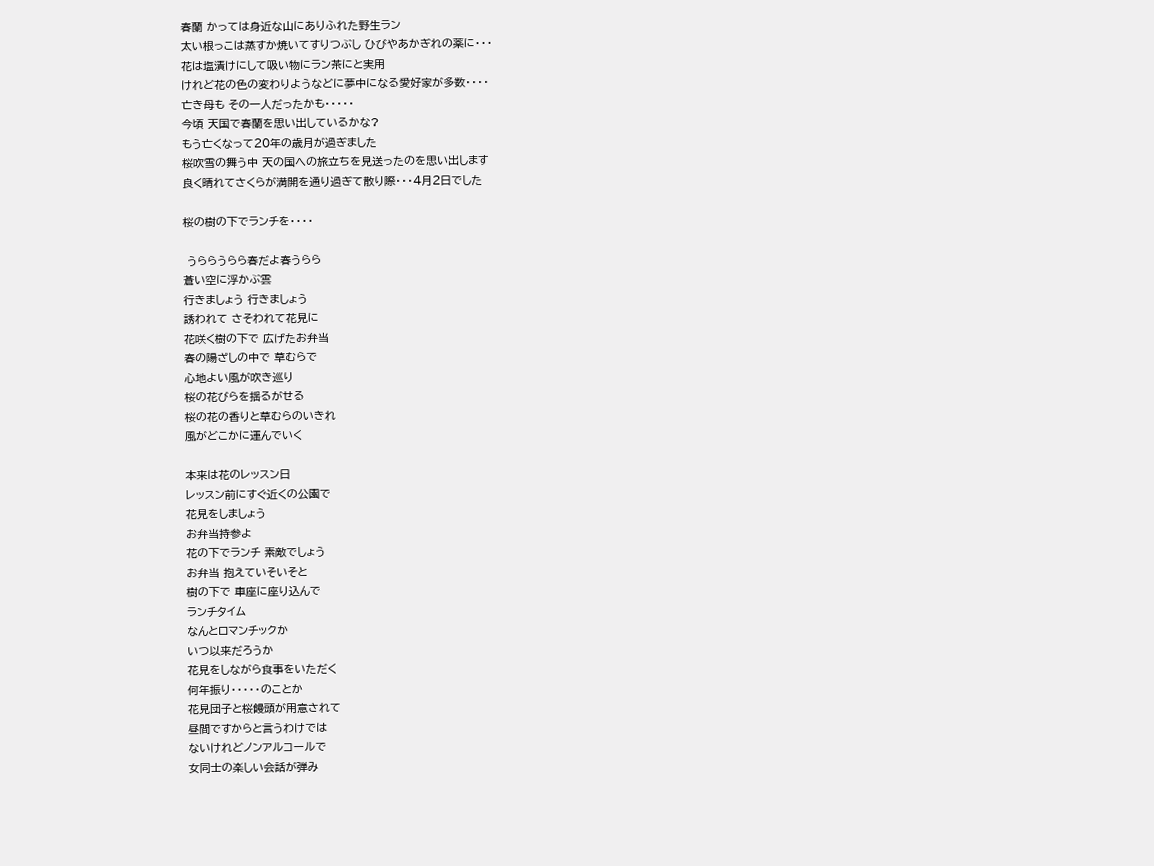春蘭 かっては身近な山にありふれた野生ラン
太い根っこは蒸すか焼いてすりつぶし ひびやあかぎれの薬に・・・
花は塩漬けにして吸い物にラン茶にと実用
けれど花の色の変わりようなどに夢中になる愛好家が多数・・・・
亡き母も その一人だったかも・・・・・
今頃 天国で春蘭を思い出しているかな?
もう亡くなって20年の歳月が過ぎました
桜吹雪の舞う中 天の国への旅立ちを見送ったのを思い出します
良く晴れてさくらが満開を通り過ぎて散り際・・・4月2日でした

桜の樹の下でランチを・・・・

 うららうらら春だよ春うらら
蒼い空に浮かぶ雲
行きましょう 行きましょう
誘われて さそわれて花見に
花咲く樹の下で 広げたお弁当
春の陽ざしの中で 草むらで
心地よい風が吹き巡り
桜の花びらを揺るがせる
桜の花の香りと草むらのいきれ
風がどこかに運んでいく

本来は花のレッスン日
レッスン前にすぐ近くの公園で
花見をしましょう
お弁当持参よ
花の下でランチ 素敵でしょう
お弁当 抱えていそいそと
樹の下で 車座に座り込んで
ランチタイム
なんとロマンチックか
いつ以来だろうか
花見をしながら食事をいただく
何年振り・・・・・のことか
花見団子と桜饅頭が用意されて
昼間ですからと言うわけでは
ないけれどノンアルコールで
女同士の楽しい会話が弾み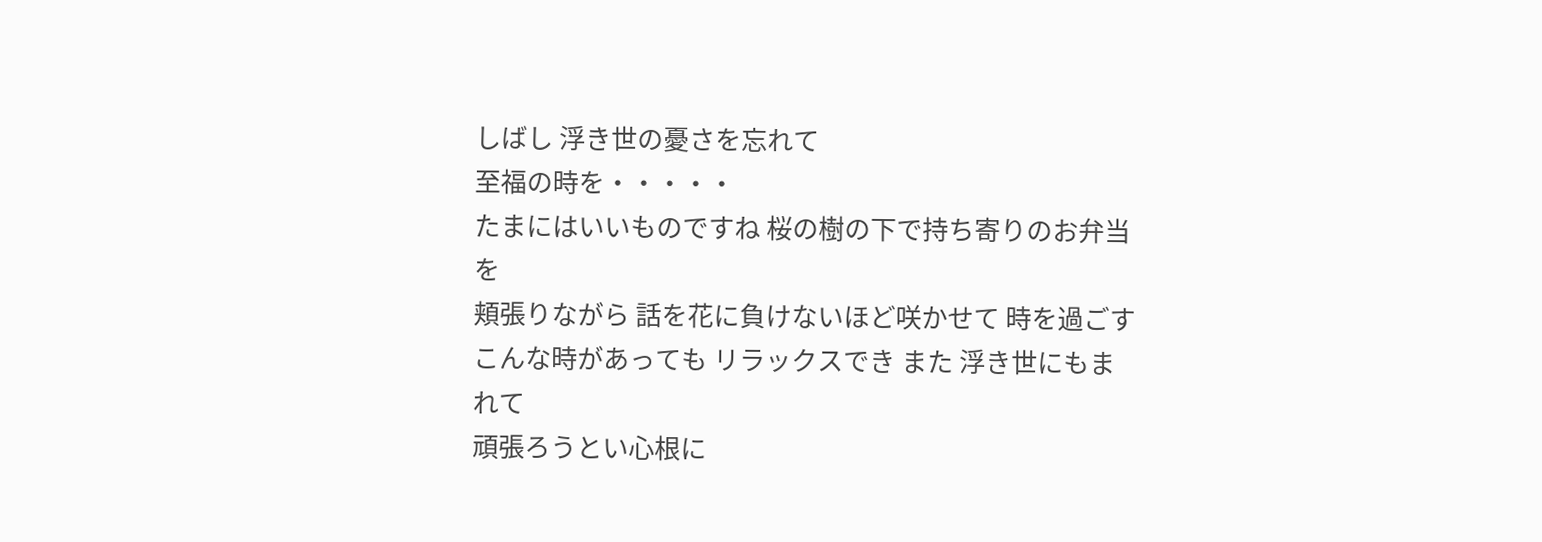しばし 浮き世の憂さを忘れて
至福の時を・・・・・
たまにはいいものですね 桜の樹の下で持ち寄りのお弁当を
頬張りながら 話を花に負けないほど咲かせて 時を過ごす
こんな時があっても リラックスでき また 浮き世にもまれて
頑張ろうとい心根に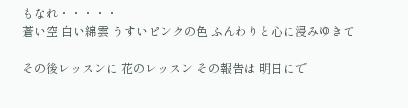もなれ・・・・・
蒼い空 白い綿雲 うすいピンクの色 ふんわりと心に浸みゆきて

その後レッスンに 花のレッスン その報告は 明日にで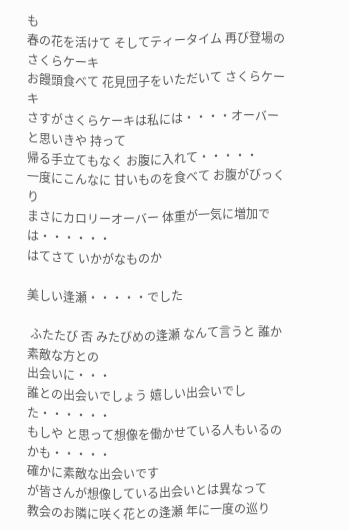も
春の花を活けて そしてティータイム 再び登場のさくらケーキ
お饅頭食べて 花見団子をいただいて さくらケーキ
さすがさくらケーキは私には・・・・オーバーと思いきや 持って
帰る手立てもなく お腹に入れて・・・・・
一度にこんなに 甘いものを食べて お腹がびっくり
まさにカロリーオーバー 体重が一気に増加では・・・・・・
はてさて いかがなものか

美しい逢瀬・・・・・でした

 ふたたび 否 みたびめの逢瀬 なんて言うと 誰か素敵な方との
出会いに・・・
誰との出会いでしょう 嬉しい出会いでした・・・・・・
もしや と思って想像を働かせている人もいるのかも・・・・・
確かに素敵な出会いです
が皆さんが想像している出会いとは異なって
教会のお隣に咲く花との逢瀬 年に一度の巡り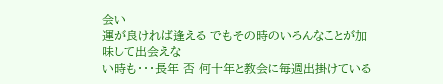会い
運が良ければ逢える でもその時のいろんなことが加味して出会えな
い時も・・・長年 否 何十年と教会に毎週出掛けている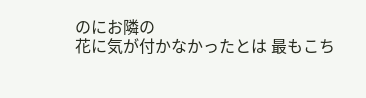のにお隣の
花に気が付かなかったとは 最もこち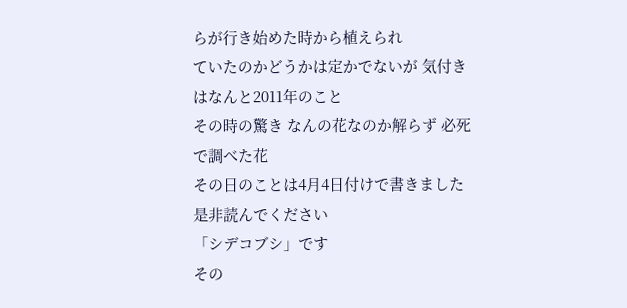らが行き始めた時から植えられ
ていたのかどうかは定かでないが 気付きはなんと2011年のこと
その時の驚き なんの花なのか解らず 必死で調べた花
その日のことは4月4日付けで書きました 是非読んでください
「シデコブシ」です
その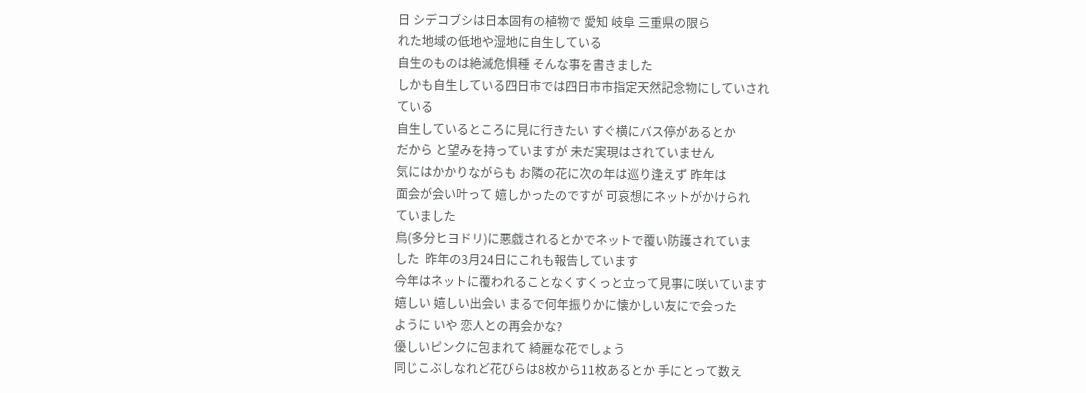日 シデコブシは日本固有の植物で 愛知 岐阜 三重県の限ら
れた地域の低地や湿地に自生している
自生のものは絶滅危惧種 そんな事を書きました
しかも自生している四日市では四日市市指定天然記念物にしていされ
ている
自生しているところに見に行きたい すぐ横にバス停があるとか
だから と望みを持っていますが 未だ実現はされていません
気にはかかりながらも お隣の花に次の年は巡り逢えず 昨年は
面会が会い叶って 嬉しかったのですが 可哀想にネットがかけられ
ていました
鳥(多分ヒヨドリ)に悪戯されるとかでネットで覆い防護されていま
した  昨年の3月24日にこれも報告しています
今年はネットに覆われることなくすくっと立って見事に咲いています
嬉しい 嬉しい出会い まるで何年振りかに懐かしい友にで会った
ように いや 恋人との再会かな?
優しいピンクに包まれて 綺麗な花でしょう
同じこぶしなれど花びらは8枚から11枚あるとか 手にとって数え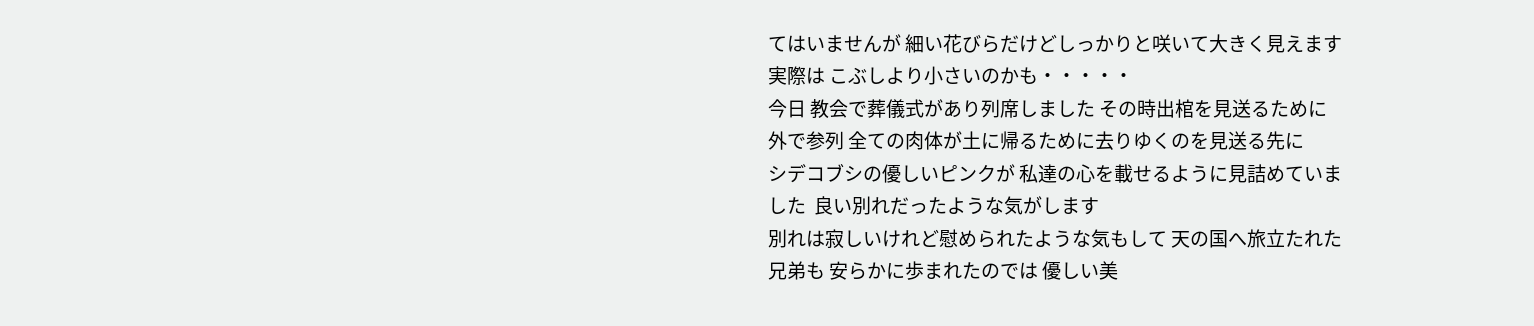てはいませんが 細い花びらだけどしっかりと咲いて大きく見えます
実際は こぶしより小さいのかも・・・・・
今日 教会で葬儀式があり列席しました その時出棺を見送るために
外で参列 全ての肉体が土に帰るために去りゆくのを見送る先に
シデコブシの優しいピンクが 私達の心を載せるように見詰めていま
した  良い別れだったような気がします
別れは寂しいけれど慰められたような気もして 天の国へ旅立たれた
兄弟も 安らかに歩まれたのでは 優しい美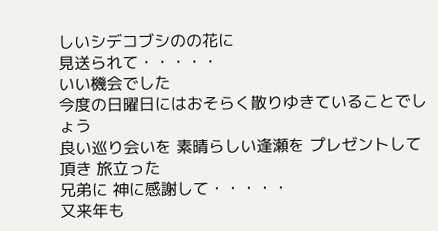しいシデコブシのの花に
見送られて・・・・・
いい機会でした
今度の日曜日にはおそらく散りゆきていることでしょう
良い巡り会いを 素晴らしい逢瀬を プレゼントして頂き 旅立った
兄弟に 神に感謝して・・・・・
又来年も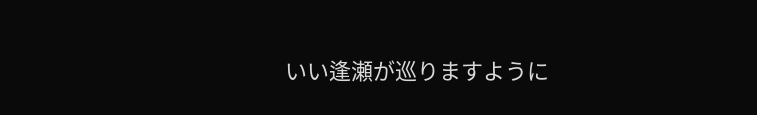いい逢瀬が巡りますように